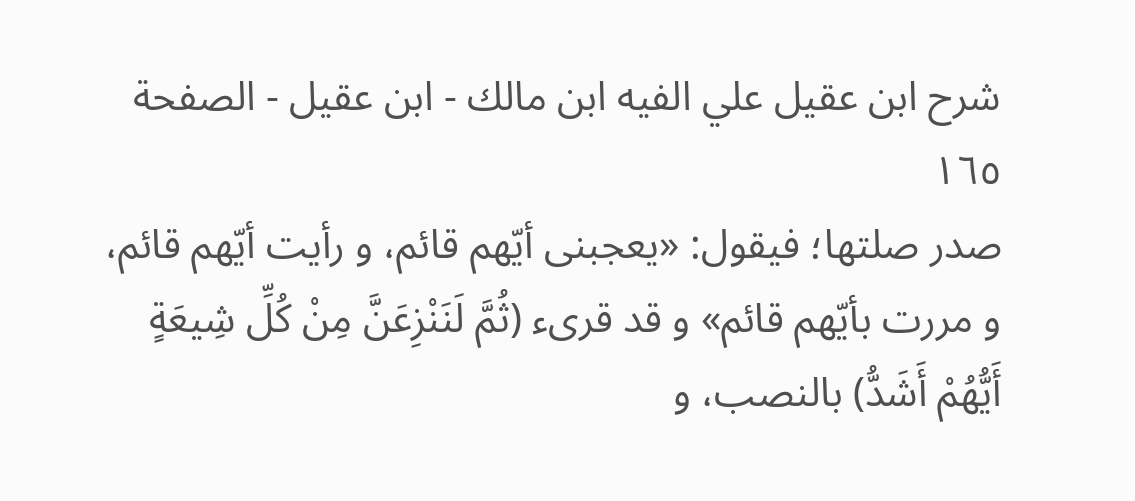شرح ابن عقيل علي الفيه ابن مالك - ابن عقيل - الصفحة ١٦٥
صدر صلتها؛ فيقول: «يعجبنى أيّهم قائم، و رأيت أيّهم قائم، و مررت بأيّهم قائم» و قد قرىء (ثُمَّ لَنَنْزِعَنَّ مِنْ كُلِّ شِيعَةٍ أَيُّهُمْ أَشَدُّ) بالنصب، و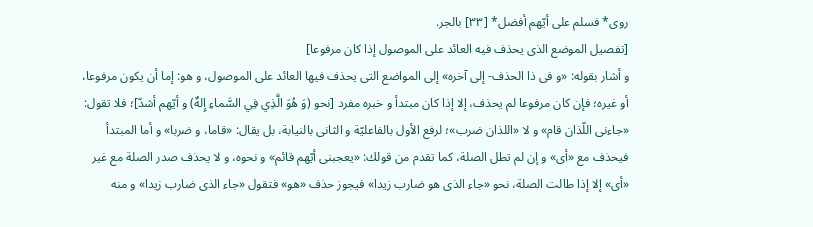روى* فسلم على أيّهم أفضل* [٣٣] بالجر.
[تفصيل الموضع الذى يحذف فيه العائد على الموصول إذا كان مرفوعا]
و أشار بقوله: «و فى ذا الحذف- إلى آخره» إلى المواضع التى يحذف فيها العائد على الموصول، و هو: إما أن يكون مرفوعا، أو غيره؛ فإن كان مرفوعا لم يحذف، إلا إذا كان مبتدأ و خبره مفرد [نحو (وَ هُوَ الَّذِي فِي السَّماءِ إِلهٌ) و أيّهم أشدّ]؛ فلا تقول: «جاءنى اللّذان قام» و لا «اللذان ضرب»؛ لرفع الأول بالفاعليّة و الثانى بالنيابة، بل يقال: «قاما، و ضربا» و أما المبتدأ فيحذف مع «أى» و إن لم تطل الصلة، كما تقدم من قولك: «يعجبنى أيّهم قائم» و نحوه، و لا يحذف صدر الصلة مع غير «أى» إلا إذا طالت الصلة، نحو «جاء الذى هو ضارب زيدا» فيجوز حذف «هو» فتقول «جاء الذى ضارب زيدا» و منه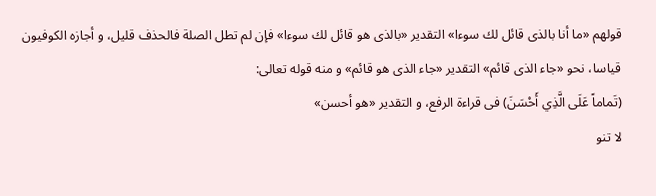قولهم «ما أنا بالذى قائل لك سوءا» التقدير «بالذى هو قائل لك سوءا» فإن لم تطل الصلة فالحذف قليل، و أجازه الكوفيون قياسا، نحو «جاء الذى قائم» التقدير «جاء الذى هو قائم» و منه قوله تعالى:
(تَماماً عَلَى الَّذِي أَحْسَنَ) فى قراءة الرفع، و التقدير «هو أحسن»
لا تنو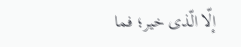إلّا الّذى خير؛ فما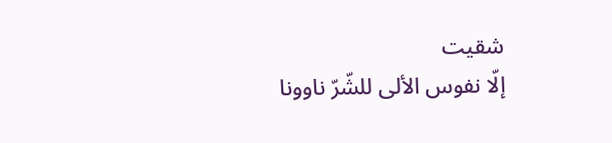شقيت
إلّا نفوس الألى للشّرّ ناوونا